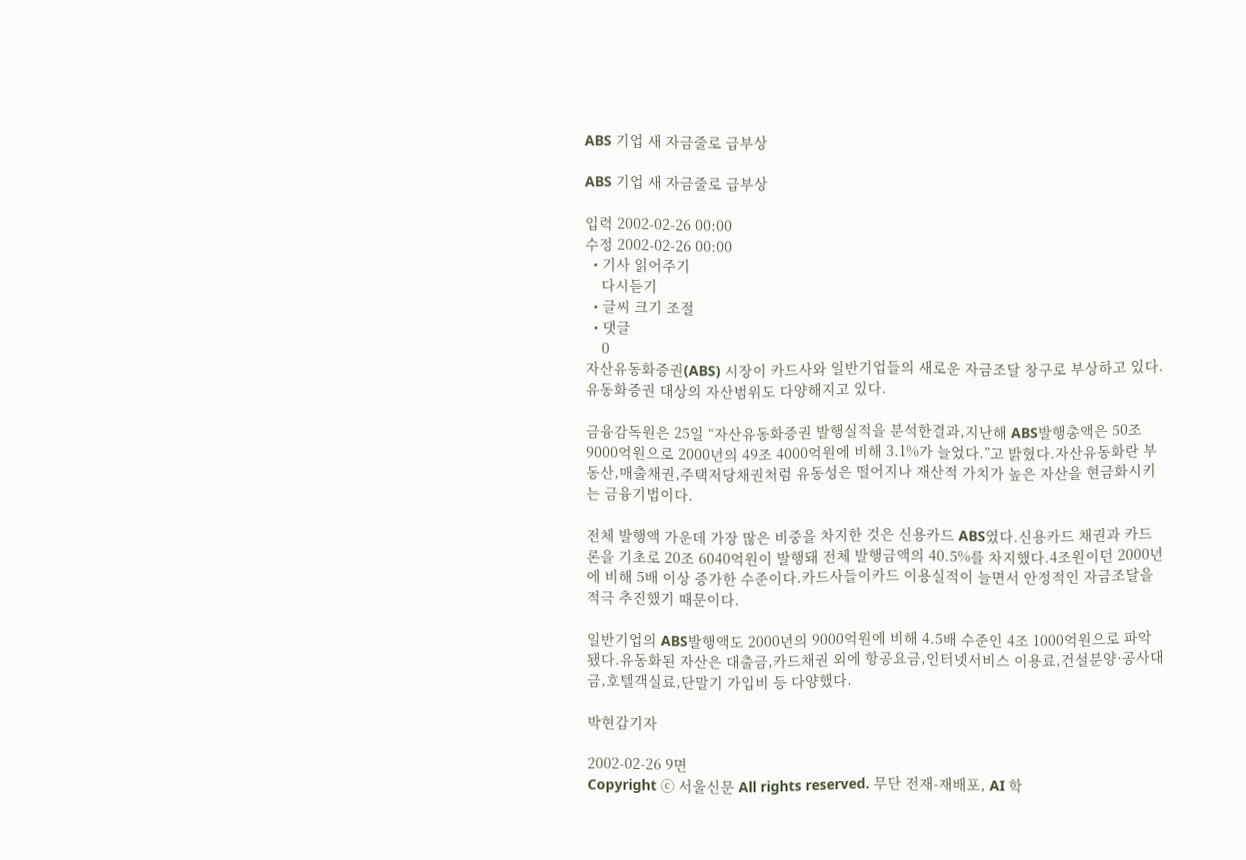ABS 기업 새 자금줄로 급부상

ABS 기업 새 자금줄로 급부상

입력 2002-02-26 00:00
수정 2002-02-26 00:00
  • 기사 읽어주기
    다시듣기
  • 글씨 크기 조절
  • 댓글
    0
자산유동화증권(ABS) 시장이 카드사와 일반기업들의 새로운 자금조달 창구로 부상하고 있다.유동화증권 대상의 자산범위도 다양해지고 있다.

금융감독원은 25일 “자산유동화증권 발행실적을 분석한결과,지난해 ABS발행총액은 50조 9000억원으로 2000년의 49조 4000억원에 비해 3.1%가 늘었다.”고 밝혔다.자산유동화란 부동산,매출채권,주택저당채권처럼 유동성은 떨어지나 재산적 가치가 높은 자산을 현금화시키는 금융기법이다.

전체 발행액 가운데 가장 많은 비중을 차지한 것은 신용카드 ABS였다.신용카드 채권과 카드론을 기초로 20조 6040억원이 발행돼 전체 발행금액의 40.5%를 차지했다.4조원이던 2000년에 비해 5배 이상 증가한 수준이다.카드사들이카드 이용실적이 늘면서 안정적인 자금조달을 적극 추진했기 때문이다.

일반기업의 ABS발행액도 2000년의 9000억원에 비해 4.5배 수준인 4조 1000억원으로 파악됐다.유동화된 자산은 대출금,카드채권 외에 항공요금,인터넷서비스 이용료,건설분양·공사대금,호텔객실료,단말기 가입비 등 다양했다.

박현갑기자

2002-02-26 9면
Copyright ⓒ 서울신문 All rights reserved. 무단 전재-재배포, AI 학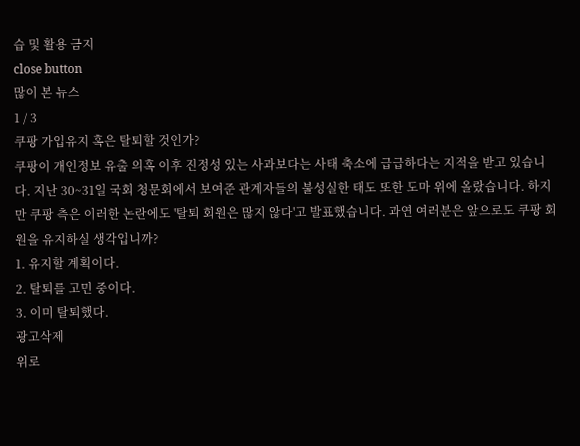습 및 활용 금지
close button
많이 본 뉴스
1 / 3
쿠팡 가입유지 혹은 탈퇴할 것인가?
쿠팡이 개인정보 유출 의혹 이후 진정성 있는 사과보다는 사태 축소에 급급하다는 지적을 받고 있습니다. 지난 30~31일 국회 청문회에서 보여준 관계자들의 불성실한 태도 또한 도마 위에 올랐습니다. 하지만 쿠팡 측은 이러한 논란에도 '탈퇴 회원은 많지 않다'고 발표했습니다. 과연 여러분은 앞으로도 쿠팡 회원을 유지하실 생각입니까?
1. 유지할 계획이다.
2. 탈퇴를 고민 중이다.
3. 이미 탈퇴했다.
광고삭제
위로